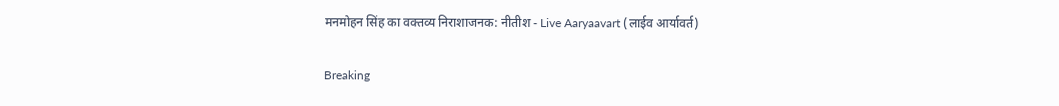मनमोहन सिंह का वक्तव्य निराशाजनक: नीतीश - Live Aaryaavart (लाईव आर्यावर्त)

Breaking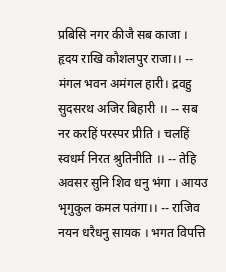प्रबिसि नगर कीजै सब काजा । हृदय राखि कौशलपुर राजा।। -- मंगल भवन अमंगल हारी। द्रवहु सुदसरथ अजिर बिहारी ।। -- सब नर करहिं परस्पर प्रीति । चलहिं स्वधर्म निरत श्रुतिनीति ।। -- तेहि अवसर सुनि शिव धनु भंगा । आयउ भृगुकुल कमल पतंगा।। -- राजिव नयन धरैधनु सायक । भगत विपत्ति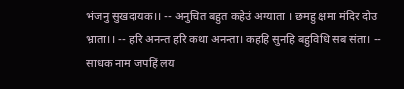भंजनु सुखदायक।। -- अनुचित बहुत कहेउं अग्याता । छमहु क्षमा मंदिर दोउ भ्राता।। -- हरि अनन्त हरि कथा अनन्ता। कहहि सुनहि बहुविधि सब संता। -- साधक नाम जपहिं लय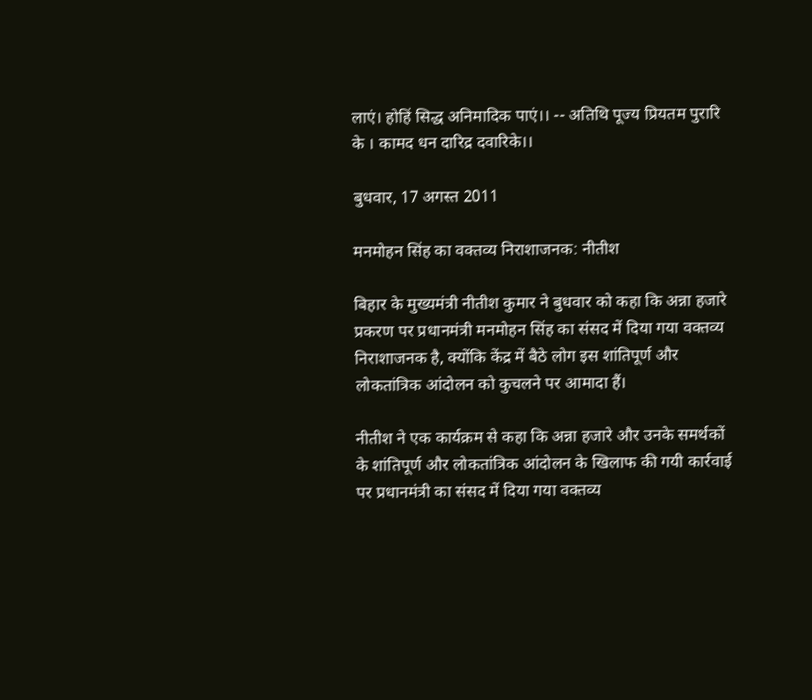लाएं। होहिं सिद्ध अनिमादिक पाएं।। -- अतिथि पूज्य प्रियतम पुरारि के । कामद धन दारिद्र दवारिके।।

बुधवार, 17 अगस्त 2011

मनमोहन सिंह का वक्तव्य निराशाजनक: नीतीश

बिहार के मुख्यमंत्री नीतीश कुमार ने बुधवार को कहा कि अन्ना हजारे प्रकरण पर प्रधानमंत्री मनमोहन सिंह का संसद में दिया गया वक्तव्य निराशाजनक है, क्योंकि केंद्र में बैठे लोग इस शांतिपूर्ण और लोकतांत्रिक आंदोलन को कुचलने पर आमादा हैं।

नीतीश ने एक कार्यक्रम से कहा कि अन्ना हजारे और उनके समर्थकों के शांतिपूर्ण और लोकतांत्रिक आंदोलन के खिलाफ की गयी कार्रवाई पर प्रधानमंत्री का संसद में दिया गया वक्तव्य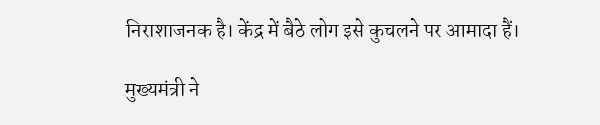निराशाजनक है। केंद्र में बैठे लोग इसे कुचलने पर आमादा हैं।

मुख्यमंत्री ने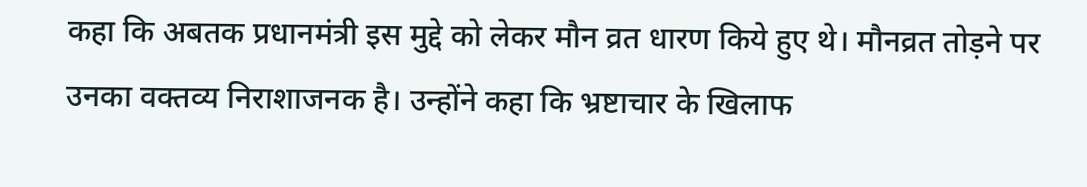कहा कि अबतक प्रधानमंत्री इस मुद्दे को लेकर मौन व्रत धारण किये हुए थे। मौनव्रत तोड़ने पर उनका वक्तव्य निराशाजनक है। उन्होंने कहा कि भ्रष्टाचार के खिलाफ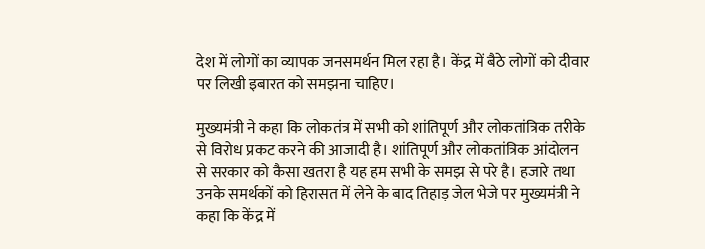देश में लोगों का व्यापक जनसमर्थन मिल रहा है। केंद्र में बैठे लोगों को दीवार पर लिखी इबारत को समझना चाहिए।

मुख्यमंत्री ने कहा कि लोकतंत्र में सभी को शांतिपूर्ण और लोकतांत्रिक तरीके से विरोध प्रकट करने की आजादी है। शांतिपूर्ण और लोकतांत्रिक आंदोलन से सरकार को कैसा खतरा है यह हम सभी के समझ से परे है। हजारे तथा उनके समर्थकों को हिरासत में लेने के बाद तिहाड़ जेल भेजे पर मुख्यमंत्री ने कहा कि केंद्र में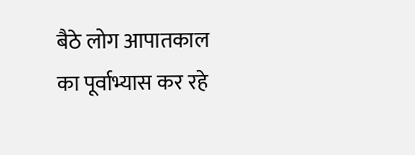बैठे लोग आपातकाल का पूर्वाभ्यास कर रहे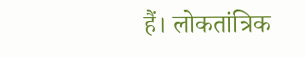हैं। लोकतांत्रिक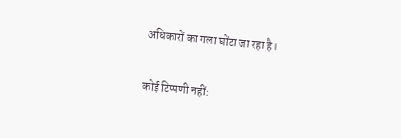अधिकारों का गला घोंटा जा रहा है।

कोई टिप्पणी नहीं: